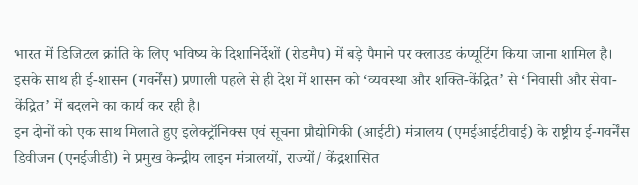भारत में डिजिटल क्रांति के लिए भविष्य के दिशानिर्देशों (रोडमैप) में बड़े पैमाने पर क्लाउड कंप्यूटिंग किया जाना शामिल है। इसके साथ ही ई-शासन (गवर्नेंस) प्रणाली पहले से ही देश में शासन को ‘व्यवस्था और शक्ति-केंद्रित’ से ‘निवासी और सेवा-केंद्रित’ में बदलने का कार्य कर रही है।
इन दोनों को एक साथ मिलाते हुए इलेक्ट्रॉनिक्स एवं सूचना प्रौद्योगिकी (आईटी) मंत्रालय (एमईआईटीवाई) के राष्ट्रीय ई-गवर्नेंस डिवीजन (एनईजीडी) ने प्रमुख केन्द्रीय लाइन मंत्रालयों, राज्यों/ केंद्रशासित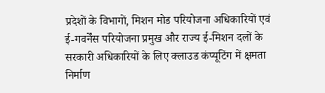प्रदेशों के विभागों, मिशन मोड परियोजना अधिकारियों एवं ई-गवर्नेंस परियोजना प्रमुख और राज्य ई-मिशन दलों के सरकारी अधिकारियों के लिए क्लाउड कंप्यूटिंग में क्षमता निर्माण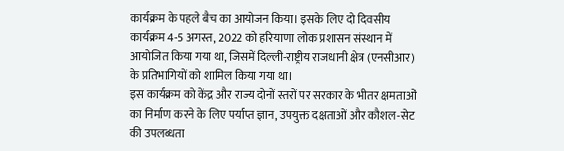कार्यक्रम के पहले बैच का आयोजन किया। इसके लिए दो दिवसीय कार्यक्रम 4-5 अगस्त, 2022 को हरियाणा लोक प्रशासन संस्थान में आयोजित किया गया था, जिसमें दिल्ली-राष्ट्रीय राजधानी क्षेत्र (एनसीआर) के प्रतिभागियों को शामिल किया गया था।
इस कार्यक्रम को केंद्र और राज्य दोनों स्तरों पर सरकार के भीतर क्षमताओं का निर्माण करने के लिए पर्याप्त ज्ञान, उपयुक्त दक्षताओं और कौशल-सेट की उपलब्धता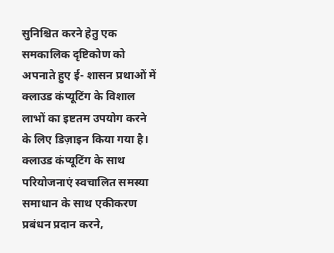सुनिश्चित करने हेतु एक समकालिक दृष्टिकोण को अपनाते हुए ई- शासन प्रथाओं में क्लाउड कंप्यूटिंग के विशाल लाभों का इष्टतम उपयोग करने के लिए डिज़ाइन किया गया है। क्लाउड कंप्यूटिंग के साथ परियोजनाएं स्वचालित समस्या समाधान के साथ एकीकरण प्रबंधन प्रदान करने,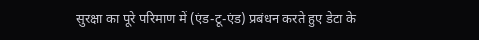सुरक्षा का पूरे परिमाण में (एंड-टू-एंड) प्रबंधन करते हुए डेटा के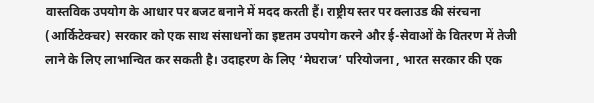वास्तविक उपयोग के आधार पर बजट बनाने में मदद करती हैं। राष्ट्रीय स्तर पर क्लाउड की संरचना (आर्किटेक्चर) सरकार को एक साथ संसाधनों का इष्टतम उपयोग करने और ई-सेवाओं के वितरण में तेजी लाने के लिए लाभान्वित कर सकती है। उदाहरण के लिए ‘मेघराज’ परियोजना , भारत सरकार की एक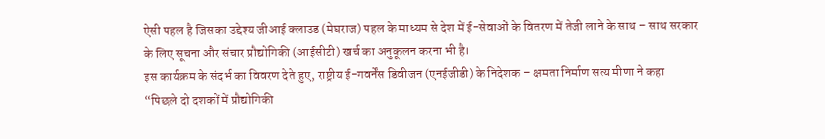ऐसी पहल है जिसका उद्देश्य जीआई क्लाउड (मेघराज) पहल के माध्यम से देश में ई-सेवाओं के वितरण में तेजी लाने के साथ – साथ सरकार के लिए सूचना और संचार प्रौद्योगिकी (आईसीटी) खर्च का अनुकूलन करना भी है।
इस कार्यक्रम के संदर्भ का विवरण देते हुए, राष्ट्रीय ई-गवर्नेंस डिवीजन (एनईजीडी) के निदेशक – क्षमता निर्माण सत्य मीणा ने कहा “पिछले दो दशकों में प्रौद्योगिकी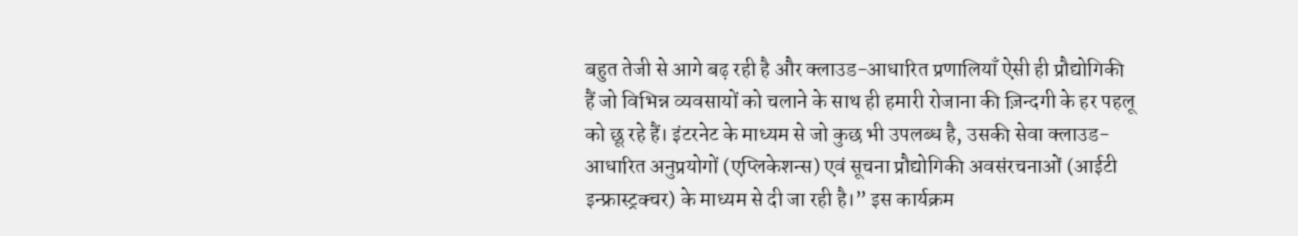बहुत तेजी से आगे बढ़ रही है और क्लाउड-आधारित प्रणालियाँ ऐसी ही प्रौद्योगिकी हैं जो विभिन्न व्यवसायों को चलाने के साथ ही हमारी रोजाना की ज़िन्दगी के हर पहलू को छू रहे हैं। इंटरनेट के माध्यम से जो कुछ भी उपलब्ध है, उसकी सेवा क्लाउड-आधारित अनुप्रयोगों (एप्लिकेशन्स) एवं सूचना प्रौद्योगिकी अवसंरचनाओं (आईटी इन्फ्रास्ट्रक्चर) के माध्यम से दी जा रही है।” इस कार्यक्रम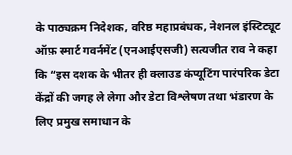के पाठ्यक्रम निदेशक, वरिष्ठ महाप्रबंधक, नेशनल इंस्टिट्यूट ऑफ़ स्मार्ट गवर्नमेंट (एनआईएसजी) सत्यजीत राव ने कहा कि “इस दशक के भीतर ही क्लाउड कंप्यूटिंग पारंपरिक डेटा केंद्रों की जगह ले लेगा और डेटा विश्लेषण तथा भंडारण के लिए प्रमुख समाधान के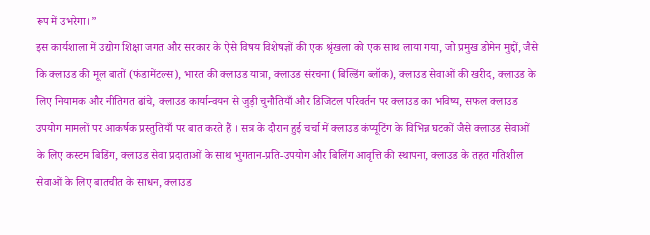रूप में उभरेगा।”
इस कार्यशाला में उद्योग शिक्षा जगत और सरकार के ऐसे विषय विशेषज्ञों की एक श्रृंखला को एक साथ लाया गया, जो प्रमुख डोमेन मुद्दों, जैसे कि क्लाउड की मूल बातों (फंडामेंटल्स), भारत की क्लाउड यात्रा, क्लाउड संरचना (बिल्डिंग ब्लॉक), क्लाउड सेवाओं की खरीद, क्लाउड के लिए नियामक और नीतिगत ढांचे, क्लाउड कार्यान्वयन से जुड़ी चुनौतियाँ और डिजिटल परिवर्तन पर क्लाउड का भविष्य, सफल क्लाउड उपयोग मामलों पर आकर्षक प्रस्तुतियाँ पर बात करते हैं । सत्र के दौरान हुई चर्चा में क्लाउड कंप्यूटिंग के विभिन्न घटकों जैसे क्लाउड सेवाओं के लिए कस्टम बिडिंग, क्लाउड सेवा प्रदाताओं के साथ भुगतान-प्रति-उपयोग और बिलिंग आवृत्ति की स्थापना, क्लाउड के तहत गतिशील सेवाओं के लिए बातचीत के साधन, क्लाउड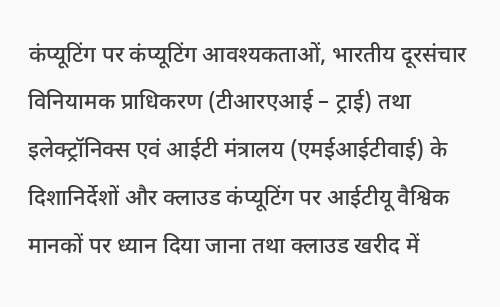कंप्यूटिंग पर कंप्यूटिंग आवश्यकताओं, भारतीय दूरसंचार विनियामक प्राधिकरण (टीआरएआई – ट्राई) तथा इलेक्ट्रॉनिक्स एवं आईटी मंत्रालय (एमईआईटीवाई) के दिशानिर्देशों और क्लाउड कंप्यूटिंग पर आईटीयू वैश्विक मानकों पर ध्यान दिया जाना तथा क्लाउड खरीद में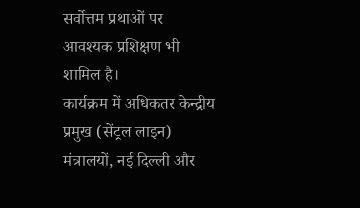सर्वोत्तम प्रथाओं पर आवश्यक प्रशिक्षण भी शामिल है।
कार्यक्रम में अधिकतर केन्द्रीय प्रमुख (सेंट्रल लाइन) मंत्रालयों, नई दिल्ली और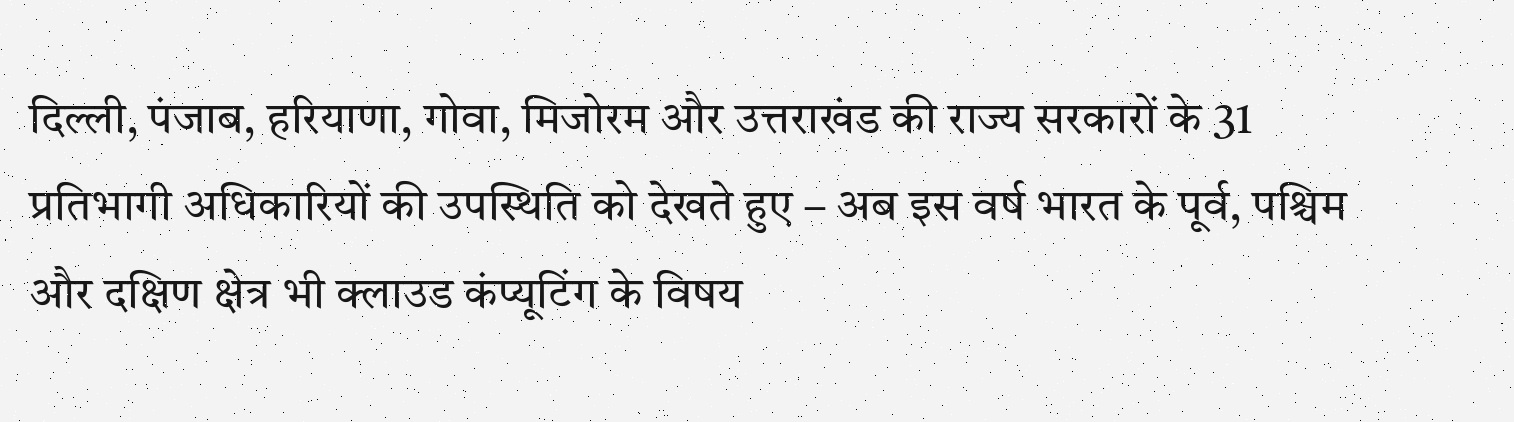दिल्ली, पंजाब, हरियाणा, गोवा, मिजोरम और उत्तराखंड की राज्य सरकारों के 31 प्रतिभागी अधिकारियों की उपस्थिति को देखते हुए – अब इस वर्ष भारत के पूर्व, पश्चिम और दक्षिण क्षेत्र भी क्लाउड कंप्यूटिंग के विषय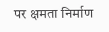पर क्षमता निर्माण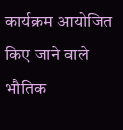कार्यक्रम आयोजित किए जाने वाले भौतिक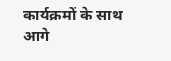कार्यक्रमों के साथ आगे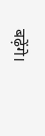बढ़ेंगे।